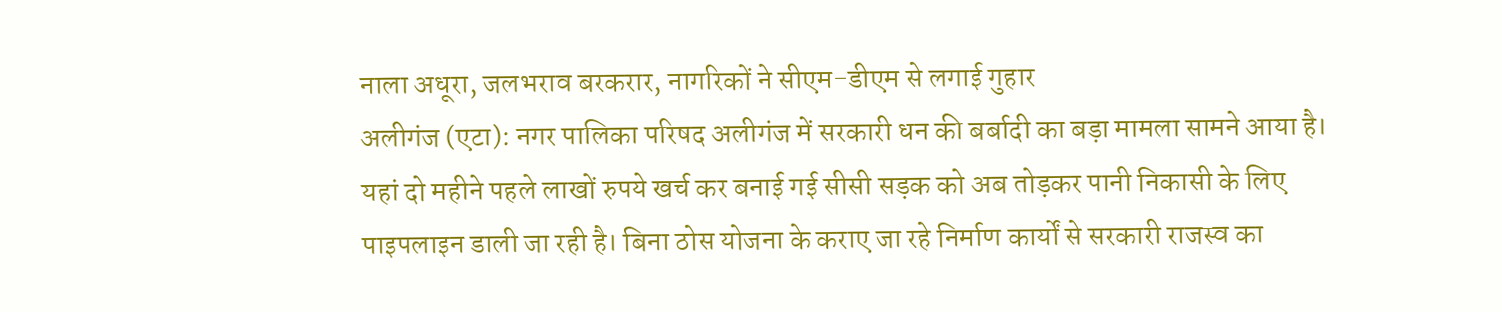नाला अधूरा, जलभराव बरकरार, नागरिकों ने सीएम-डीएम से लगाई गुहार
अलीगंज (एटा): नगर पालिका परिषद अलीगंज में सरकारी धन की बर्बादी का बड़ा मामला सामने आया है। यहां दो महीने पहले लाखों रुपये खर्च कर बनाई गई सीसी सड़क को अब तोड़कर पानी निकासी के लिए पाइपलाइन डाली जा रही है। बिना ठोस योजना के कराए जा रहे निर्माण कार्यों से सरकारी राजस्व का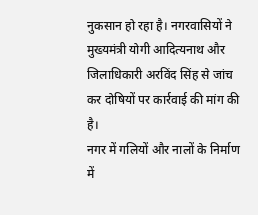नुकसान हो रहा है। नगरवासियों ने मुख्यमंत्री योगी आदित्यनाथ और जिलाधिकारी अरविंद सिंह से जांच कर दोषियों पर कार्रवाई की मांग की है।
नगर में गलियों और नालों के निर्माण में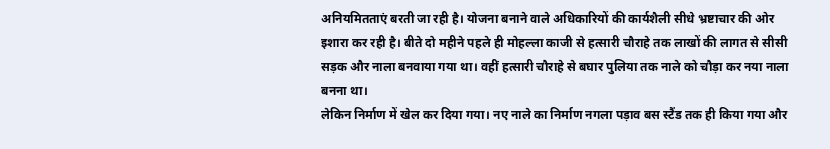अनियमितताएं बरती जा रही है। योजना बनाने वाले अधिकारियों की कार्यशैली सीधे भ्रष्टाचार की ओर इशारा कर रही है। बीते दो महीने पहले ही मोहल्ला काजी से हत्सारी चौराहे तक लाखों की लागत से सीसी सड़क और नाला बनवाया गया था। वहीं हत्सारी चौराहे से बघार पुलिया तक नाले को चौड़ा कर नया नाला बनना था।
लेकिन निर्माण में खेल कर दिया गया। नए नाले का निर्माण नगला पड़ाव बस स्टैंड तक ही किया गया और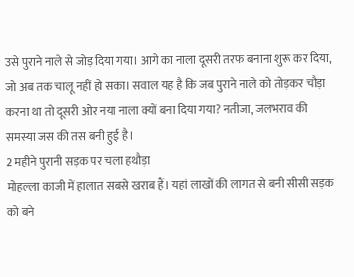उसे पुराने नाले से जोड़ दिया गया। आगे का नाला दूसरी तरफ बनाना शुरू कर दिया, जो अब तक चालू नहीं हो सका। सवाल यह है कि जब पुराने नाले को तोड़कर चौड़ा करना था तो दूसरी ओर नया नाला क्यों बना दिया गया? नतीजा, जलभराव की समस्या जस की तस बनी हुई है।
2 महीने पुरानी सड़क पर चला हथौड़ा
मोहल्ला काजी में हालात सबसे खराब हैं। यहां लाखों की लागत से बनी सीसी सड़क को बने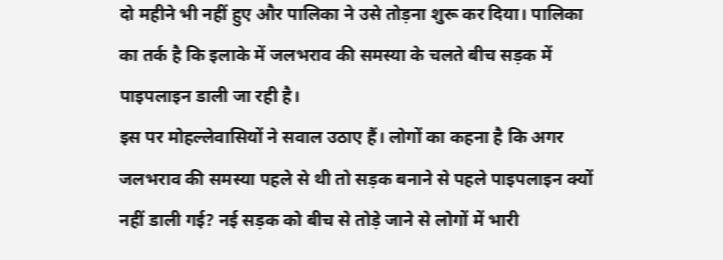दो महीने भी नहीं हुए और पालिका ने उसे तोड़ना शुरू कर दिया। पालिका का तर्क है कि इलाके में जलभराव की समस्या के चलते बीच सड़क में पाइपलाइन डाली जा रही है।
इस पर मोहल्लेवासियों ने सवाल उठाए हैं। लोगों का कहना है कि अगर जलभराव की समस्या पहले से थी तो सड़क बनाने से पहले पाइपलाइन क्यों नहीं डाली गई? नई सड़क को बीच से तोड़े जाने से लोगों में भारी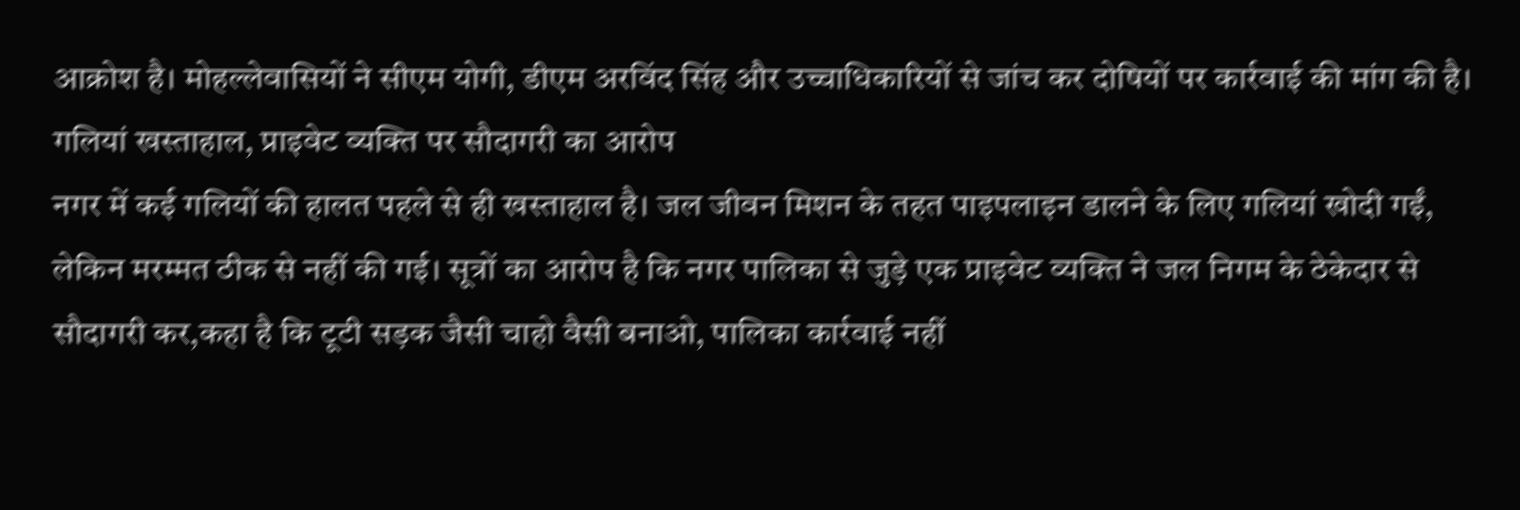आक्रोश है। मोहल्लेवासियों ने सीएम योगी, डीएम अरविंद सिंह और उच्चाधिकारियों से जांच कर दोषियों पर कार्रवाई की मांग की है।
गलियां खस्ताहाल, प्राइवेट व्यक्ति पर सौदागरी का आरोप
नगर में कई गलियों की हालत पहले से ही खस्ताहाल है। जल जीवन मिशन के तहत पाइपलाइन डालने के लिए गलियां खोदी गईं, लेकिन मरम्मत ठीक से नहीं की गई। सूत्रों का आरोप है कि नगर पालिका से जुड़े एक प्राइवेट व्यक्ति ने जल निगम के ठेकेदार से सौदागरी कर,कहा है कि टूटी सड़क जैसी चाहो वैसी बनाओ, पालिका कार्रवाई नहीं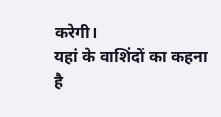करेगी।
यहां के वाशिंदों का कहना है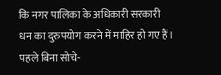कि नगर पालिका के अधिकारी सरकारी धन का दुरुपयोग करने में माहिर हो गए हैं। पहले बिना सोचे-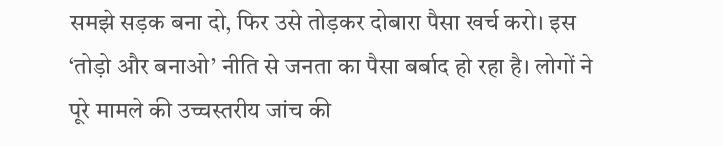समझे सड़क बना दो, फिर उसे तोड़कर दोबारा पैसा खर्च करो। इस ‘तोड़ो और बनाओ’ नीति से जनता का पैसा बर्बाद हो रहा है। लोगों ने पूरे मामले की उच्चस्तरीय जांच की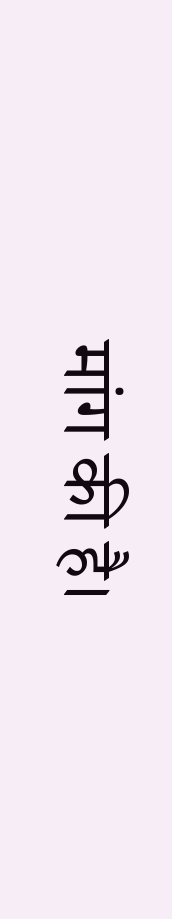मांग की है।